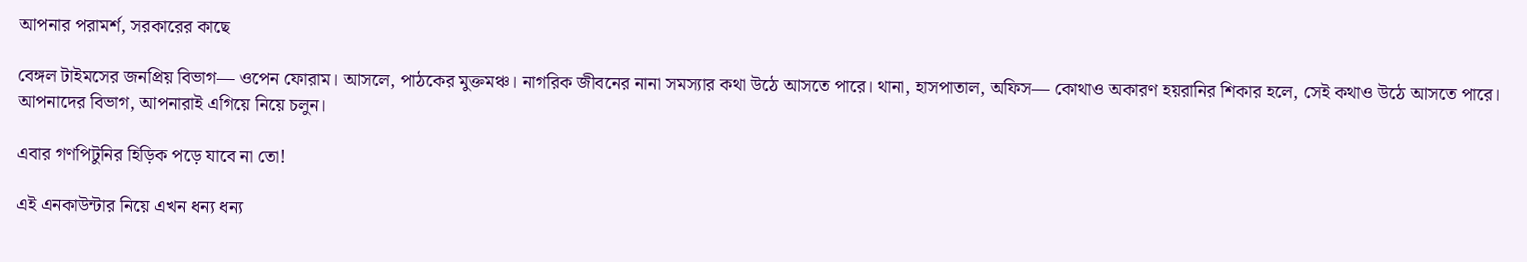আপনার পরামর্শ, সরকারের কাছে

বেঙ্গল টাইমসের জনপ্রিয় বিভাগ— ওপেন ফোরাম। আসলে, পাঠকের মুক্তমঞ্চ। নাগরিক জীবনের নানা সমস্যার কথা উঠে আসতে পারে। থানা, হাসপাতাল, অফিস— কোথাও অকারণ হয়রানির শিকার হলে, সেই কথাও উঠে আসতে পারে। আপনাদের বিভাগ, আপনারাই এগিয়ে নিয়ে চলুন।

এবার গণপিটুনির হিড়িক পড়ে যাবে না তো!

এই এনকাউন্টার নিয়ে এখন ধন্য ধন্য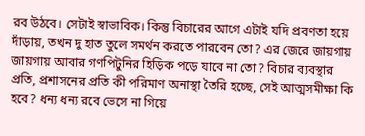রব উঠবে। সেটাই স্বাভাবিক। কিন্তু বিচারের আগে এটাই যদি প্রবণতা হয়ে দাঁড়ায়, তখন দু হাত তুলে সমর্থন করতে পারবেন তো? এর জেরে জায়গায় জায়গায় আবার গণপিটুনির হিড়িক পড়ে যাবে না তো? বিচার ব্যবস্থার প্রতি, প্রশাসনের প্রতি কী পরিমাণ অনাস্থা তৈরি হচ্ছে, সেই আত্মসমীক্ষা কি হবে? ধন্য ধন্য রবে ভেসে না গিয়ে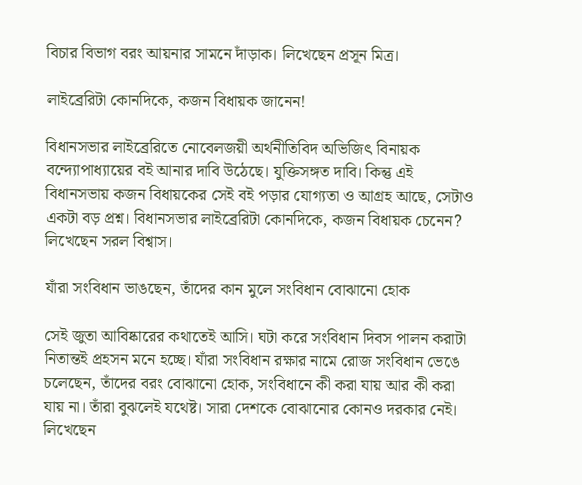বিচার বিভাগ বরং আয়নার সামনে দাঁড়াক। লিখেছেন প্রসূন মিত্র।

লাইব্রেরিটা কোনদিকে, কজন বিধায়ক জানেন!

বিধানসভার লাইব্রেরিতে নোবেলজয়ী অর্থনীতিবিদ অভিজিৎ বিনায়ক বন্দ্যোপাধ্যায়ের বই আনার দাবি উঠেছে। যুক্তিসঙ্গত দাবি। কিন্তু এই বিধানসভায় কজন বিধায়কের সেই বই পড়ার যোগ্যতা ও আগ্রহ আছে, সেটাও একটা বড় প্রশ্ন। বিধানসভার লাইব্রেরিটা কোনদিকে, কজন বিধায়ক চেনেন? লিখেছেন সরল বিশ্বাস।

যাঁরা সংবিধান ভাঙছেন, তাঁদের কান মুলে সংবিধান বোঝানো হোক

সেই জুতা আবিষ্কারের কথাতেই আসি। ঘটা করে সংবিধান দিবস পালন করাটা নিতান্তই প্রহসন মনে হচ্ছে। যাঁরা সংবিধান রক্ষার নামে রোজ সংবিধান ভেঙে চলেছেন, তাঁদের বরং বোঝানো হোক, সংবিধানে কী করা যায় আর কী করা যায় না। তাঁরা বুঝলেই যথেষ্ট। সারা দেশকে বোঝানোর কোনও দরকার নেই। লিখেছেন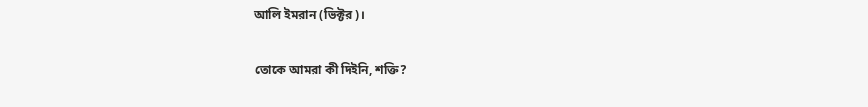আলি ইমরান (ভিক্টর)।

তোকে আমরা কী দিইনি, শক্তি?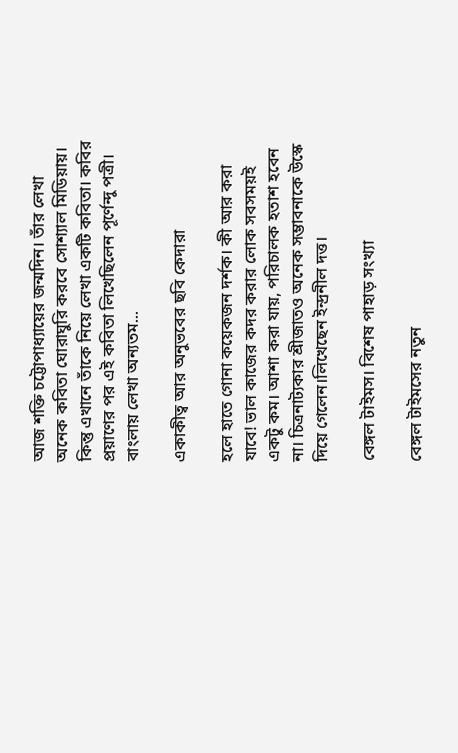আজ শক্তি চট্টোপাধ্যায়ের জন্মদিন। তাঁর লেখা অনেক কবিতা ঘোরাঘুরি করবে সোশ্যাল মিডিয়ায়। কিন্তু এখানে তাঁকে নিয়ে লেখা একটি কবিতা। কবির প্রয়াণের পর এই কবিতা লিখেছিলেন পূর্ণেন্দু পত্রী। বাংলায় লেখা অন্যতম...

একাকীত্ব আর অনুভবের ছবি কেদারা

হলে হাতে গোনা কয়েকজন দর্শক। কী আর করা যাবে! ভাল কাজের কদর করার লোক সবসময়ই একটু কম। আশা করা যায়, পরিচালক হতাশ হবেন না। চিত্রনাট্যকার শ্রীজাতও অনেক সম্ভাবনাকে উস্কে দিয়ে গেলেন।লিখেছেন ইন্দ্রনীল দত্ত।

বেঙ্গল টাইমস। বিশেষ পাহাড় সংখ্যা

বেঙ্গল টাইমসের নতুন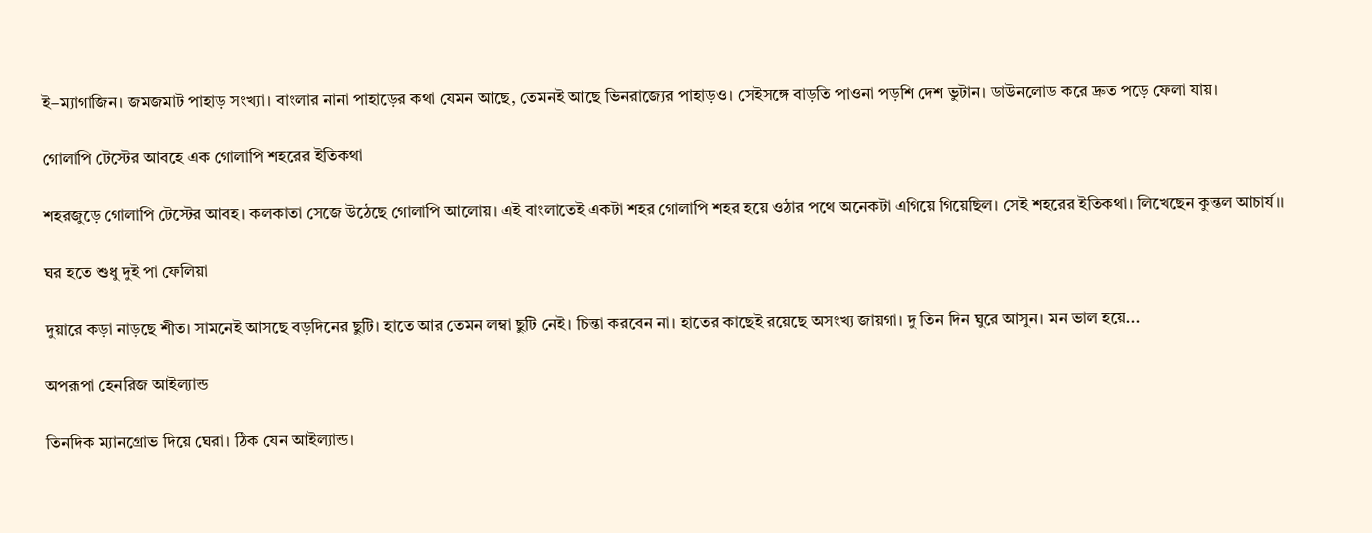ই–ম্যাগাজিন। জমজমাট পাহাড় সংখ্যা। বাংলার নানা পাহাড়ের কথা যেমন আছে, তেমনই আছে ভিনরাজ্যের পাহাড়ও। সেইসঙ্গে বাড়তি পাওনা পড়শি দেশ ভুটান। ডাউনলোড করে দ্রুত পড়ে ফেলা যায়।

গোলাপি টেস্টের আবহে এক গোলাপি শহরের ইতিকথা

শহরজুড়ে গোলাপি টেস্টের আবহ। কলকাতা সেজে উঠেছে গোলাপি আলোয়। এই বাংলাতেই একটা শহর গোলাপি শহর হয়ে ওঠার পথে অনেকটা এগিয়ে গিয়েছিল। সেই শহরের ইতিকথা। লিখেছেন কুন্তল আচার্য।।

ঘর হতে শুধু দুই পা ফেলিয়া

দুয়ারে কড়া নাড়ছে শীত। সামনেই আসছে বড়দিনের ছুটি। হাতে আর তেমন লম্বা ছুটি নেই। চিন্তা করবেন না। হাতের কাছেই রয়েছে অসংখ্য জায়গা। দু তিন দিন ঘুরে আসুন। মন ভাল হয়ে...

অপরূপা হেনরিজ আইল্যান্ড

তিনদিক ম্যানগ্রোভ দিয়ে ঘেরা। ঠিক যেন আইল্যান্ড।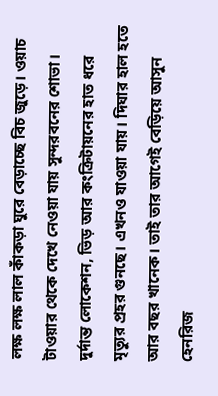লক্ষ লক্ষ লাল কাঁকড়া ঘুরে বেড়াচ্ছে বিচ জুড়ে। ওয়াচ টাওয়ার থেকে দেখে নেওয়া যায় সুন্দরবনের শোভা।
দুর্দান্ত লোকেশন, ভিড় আর কংক্রিটায়নের হাত ধরে মৃত্যুর প্রহর গুনছে। এখনও যাওয়া যায়। দিঘার হাল হতে আর বছর খানেক। তাই তার আগেই বেড়িয়ে আসুন হেনরিজ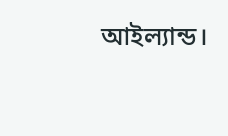আইল্যান্ড।